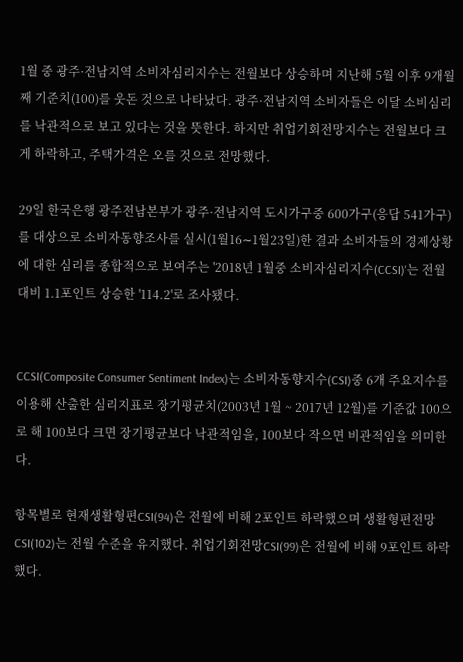1월 중 광주·전남지역 소비자심리지수는 전월보다 상승하며 지난해 5월 이후 9개월째 기준치(100)를 웃돈 것으로 나타났다. 광주·전남지역 소비자들은 이달 소비심리를 낙관적으로 보고 있다는 것을 뜻한다. 하지만 취업기회전망지수는 전월보다 크게 하락하고, 주택가격은 오를 것으로 전망했다.

29일 한국은행 광주전남본부가 광주·전남지역 도시가구중 600가구(응답 541가구)를 대상으로 소비자동향조사를 실시(1월16∼1월23일)한 결과 소비자들의 경제상황에 대한 심리를 종합적으로 보여주는 '2018년 1월중 소비자심리지수(CCSI)'는 전월대비 1.1포인트 상승한 '114.2'로 조사됐다.


CCSI(Composite Consumer Sentiment Index)는 소비자동향지수(CSI)중 6개 주요지수를 이용해 산출한 심리지표로 장기평균치(2003년 1월 ~ 2017년 12월)를 기준값 100으로 해 100보다 크면 장기평균보다 낙관적임을, 100보다 작으면 비관적임을 의미한다.

항목별로 현재생활형편CSI(94)은 전월에 비해 2포인트 하락했으며 생활형편전망CSI(102)는 전월 수준을 유지했다. 취업기회전망CSI(99)은 전월에 비해 9포인트 하락했다.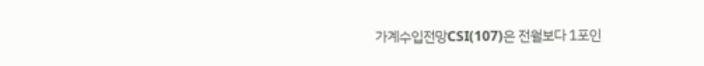가계수입전망CSI(107)은 전월보다 1포인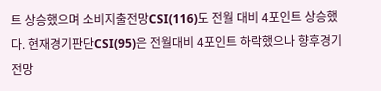트 상승했으며 소비지출전망CSI(116)도 전월 대비 4포인트 상승했다. 현재경기판단CSI(95)은 전월대비 4포인트 하락했으나 향후경기전망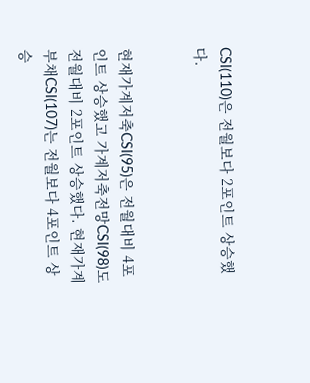CSI(110)은 전월보다 2포인트 상승했다.


현재가계저축CSI(95)은 전월대비 4포인트 상승했고 가계저축전망CSI(98)도 전월대비 2포인트 상승했다. 현재가계부채CSI(107)는 전월보다 4포인트 상승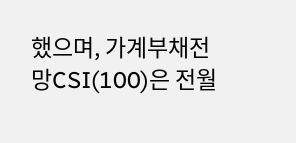했으며, 가계부채전망CSI(100)은 전월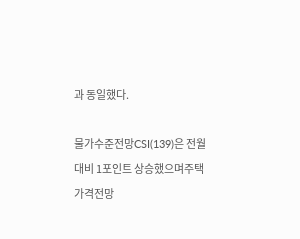과 동일했다.

물가수준전망CSI(139)은 전월대비 1포인트 상승했으며주택가격전망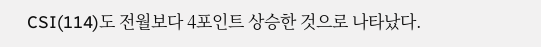CSI(114)도 전월보다 4포인트 상승한 것으로 나타났다.